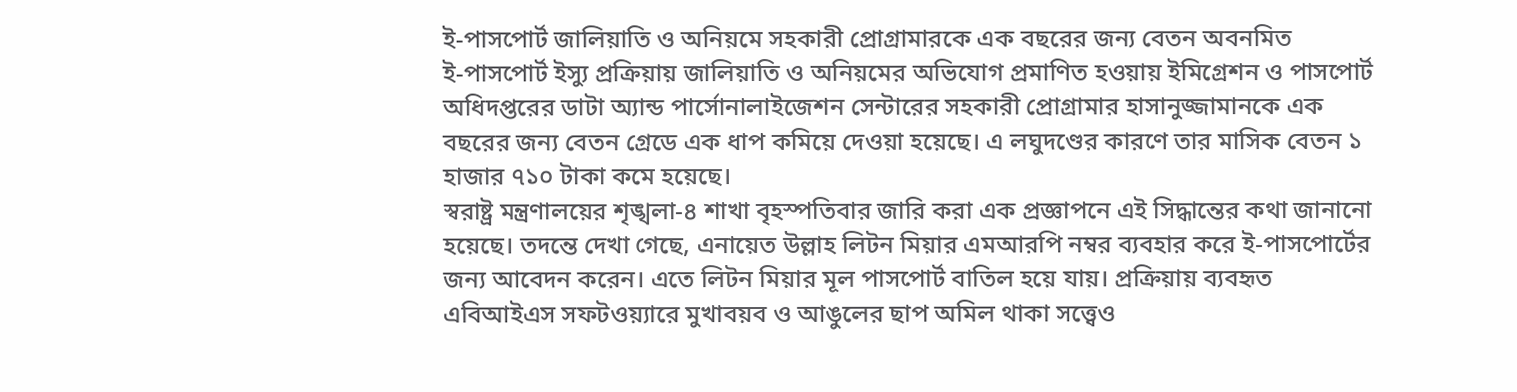ই-পাসপোর্ট জালিয়াতি ও অনিয়মে সহকারী প্রোগ্রামারকে এক বছরের জন্য বেতন অবনমিত
ই-পাসপোর্ট ইস্যু প্রক্রিয়ায় জালিয়াতি ও অনিয়মের অভিযোগ প্রমাণিত হওয়ায় ইমিগ্রেশন ও পাসপোর্ট অধিদপ্তরের ডাটা অ্যান্ড পার্সোনালাইজেশন সেন্টারের সহকারী প্রোগ্রামার হাসানুজ্জামানকে এক বছরের জন্য বেতন গ্রেডে এক ধাপ কমিয়ে দেওয়া হয়েছে। এ লঘুদণ্ডের কারণে তার মাসিক বেতন ১ হাজার ৭১০ টাকা কমে হয়েছে।
স্বরাষ্ট্র মন্ত্রণালয়ের শৃঙ্খলা-৪ শাখা বৃহস্পতিবার জারি করা এক প্রজ্ঞাপনে এই সিদ্ধান্তের কথা জানানো হয়েছে। তদন্তে দেখা গেছে, এনায়েত উল্লাহ লিটন মিয়ার এমআরপি নম্বর ব্যবহার করে ই-পাসপোর্টের জন্য আবেদন করেন। এতে লিটন মিয়ার মূল পাসপোর্ট বাতিল হয়ে যায়। প্রক্রিয়ায় ব্যবহৃত এবিআইএস সফটওয়্যারে মুখাবয়ব ও আঙুলের ছাপ অমিল থাকা সত্ত্বেও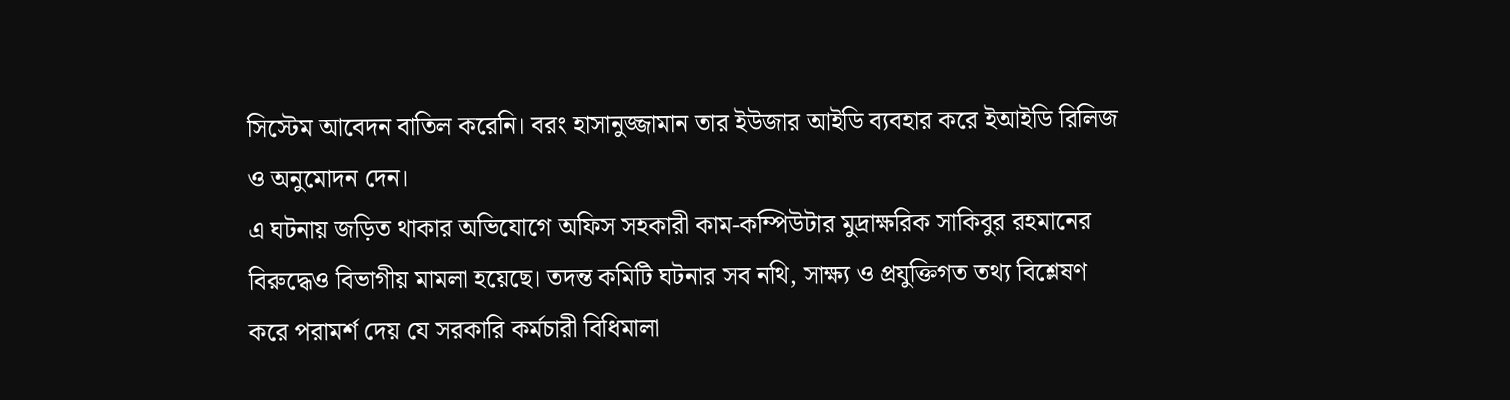সিস্টেম আবেদন বাতিল করেনি। বরং হাসানুজ্জামান তার ইউজার আইডি ব্যবহার করে ইআইডি রিলিজ ও অনুমোদন দেন।
এ ঘটনায় জড়িত থাকার অভিযোগে অফিস সহকারী কাম-কম্পিউটার মুদ্রাক্ষরিক সাকিবুর রহমানের বিরুদ্ধেও বিভাগীয় মামলা হয়েছে। তদন্ত কমিটি ঘটনার সব নথি, সাক্ষ্য ও প্রযুক্তিগত তথ্য বিশ্লেষণ করে পরামর্শ দেয় যে সরকারি কর্মচারী বিধিমালা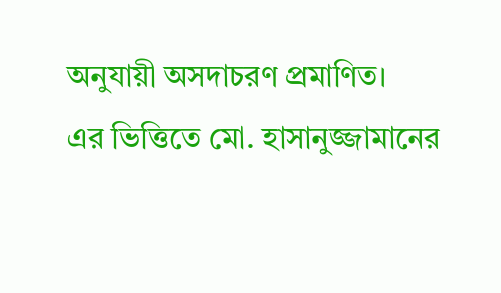অনুযায়ী অসদাচরণ প্রমাণিত।
এর ভিত্তিতে মো. হাসানুজ্জামানের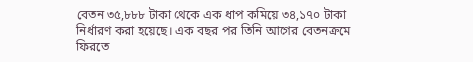বেতন ৩৫,৮৮৮ টাকা থেকে এক ধাপ কমিয়ে ৩৪,১৭০ টাকা নির্ধারণ করা হয়েছে। এক বছর পর তিনি আগের বেতনক্রমে ফিরতে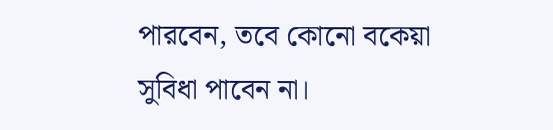পারবেন, তবে কোনো বকেয়া সুবিধা পাবেন না।